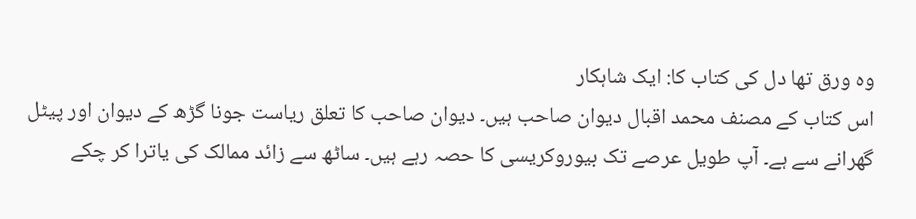وہ ورق تھا دل کی کتاب کا: ایک شاہکار
اس کتاب کے مصنف محمد اقبال دیوان صاحب ہیں۔ دیوان صاحب کا تعلق ریاست جونا گڑھ کے دیوان اور پیٹل گھرانے سے ہے۔ آپ طویل عرصے تک بیوروکریسی کا حصہ رہے ہیں۔ ساٹھ سے زائد ممالک کی یاترا کر چکے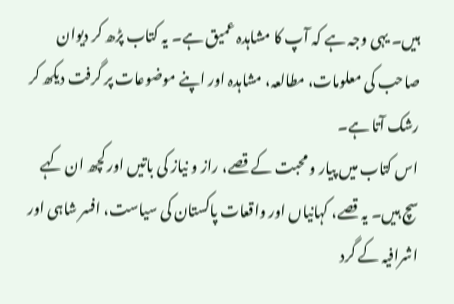ہیں۔ یہی وجہ ہے کہ آپ کا مشاہدہ عمیق ہے۔ یہ کتاب پڑھ کر دیوان صاحب کی معلومات، مطالعہ، مشاہدہ اور اپنے موضوعات پر گرفت دیکھ کر رشک آتا ہے۔
اس کتاب میں پیار و محبت کے قصے، راز و نیاز کی باتیں اور کچھ ان کہے سچ ہیں۔ یہ قصے، کہانیاں اور واقعات پاکستان کی سیاست، افسر شاہی اور اشرافیہ کے گرد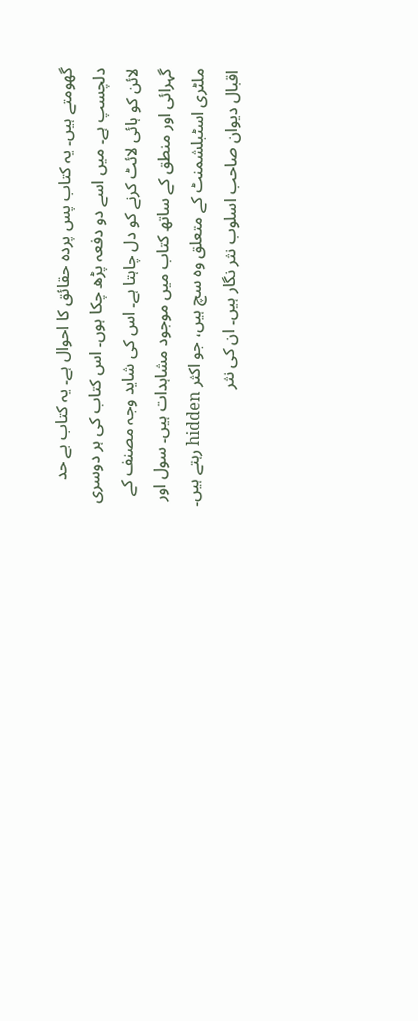گھومتے ہیں۔ یہ کتاب پس پردہ حقائق کا احوال ہے۔ یہ کتاب بے حد دلچسپ ہے۔ میں اسے دو دفعہ پڑھ چکا ہوں۔ اس کتاب کی ہر دوسری لائن کو ہائی لائٹ کرنے کو دل چاہتا ہے۔ اس کی شاید وجہ مصنف کے گہرائی اور منطق کے ساتھ کتاب میں موجود مشاہدات ہیں۔ سول اور ملٹری اسٹبلشمنٹ کے متعلق وہ سچ ہیں، جو اکثر hidden رہتے ہیں۔
اقبال دیوان صاحب اسلوب نثر نگار ہیں۔ ان کی نثر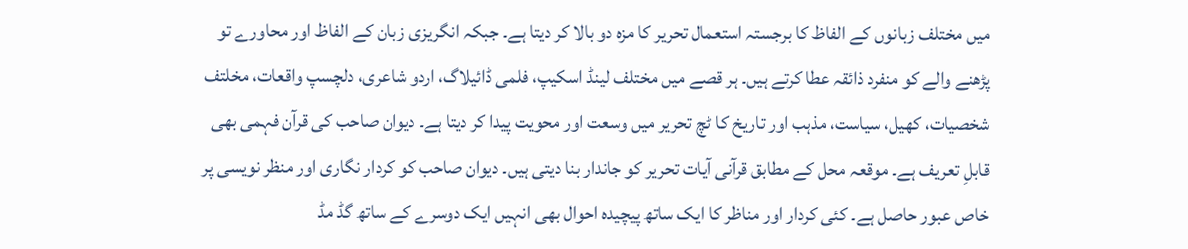میں مختلف زبانوں کے الفاظ کا برجستہ استعمال تحریر کا مزہ دو بالا کر دیتا ہے۔ جبکہ انگریزی زبان کے الفاظ اور محاورے تو پڑھنے والے کو منفرد ذائقہ عطا کرتے ہیں۔ ہر قصے میں مختلف لینڈ اسکیپ، فلمی ڈائیلاگ، اردو شاعری، دلچسپ واقعات، مخلتف شخصیات، کھیل، سیاست، مذہب اور تاریخ کا ٹچ تحریر میں وسعت اور محویت پیدا کر دیتا ہے۔ دیوان صاحب کی قرآن فہمی بھی قابلِ تعریف ہے۔ موقعہ محل کے مطابق قرآنی آیات تحریر کو جاندار بنا دیتی ہیں۔ دیوان صاحب کو کردار نگاری اور منظر نویسی پر خاص عبور حاصل ہے۔ کئی کردار اور مناظر کا ایک ساتھ پیچیدہ احوال بھی انہیں ایک دوسرے کے ساتھ گڈ مڈ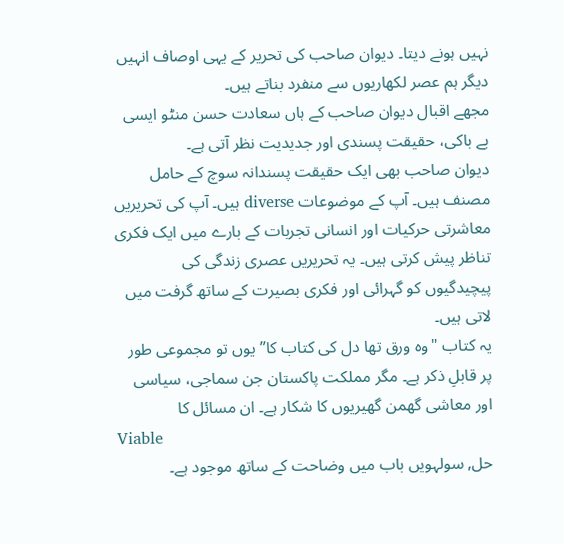نہیں ہونے دیتا۔ دیوان صاحب کی تحریر کے یہی اوصاف انہیں دیگر ہم عصر لکھاریوں سے منفرد بناتے ہیں۔
مجھے اقبال دیوان صاحب کے ہاں سعادت حسن منٹو ایسی بے باکی، حقیقت پسندی اور جدیدیت نظر آتی ہے۔
دیوان صاحب بھی ایک حقیقت پسندانہ سوچ کے حامل مصنف ہیں۔ آپ کے موضوعات diverse ہیں۔ آپ کی تحریریں معاشرتی حرکیات اور انسانی تجربات کے بارے میں ایک فکری تناظر پیش کرتی ہیں۔ یہ تحریریں عصری زندگی کی پیچیدگیوں کو گہرائی اور فکری بصیرت کے ساتھ گرفت میں لاتی ہیں۔
یہ کتاب "وہ ورق تھا دل کی کتاب کا” یوں تو مجموعی طور پر قابلِ ذکر ہے۔ مگر مملکت پاکستان جن سماجی، سیاسی اور معاشی گھمن گھیریوں کا شکار ہے۔ ان مسائل کا
Viable
حل, سولہویں باب میں وضاحت کے ساتھ موجود ہے۔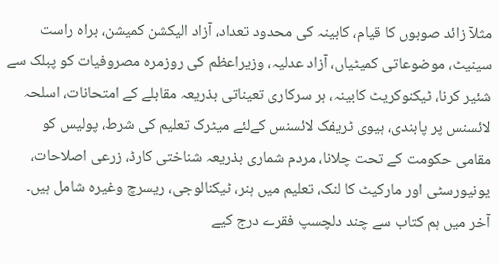مثلآ زائد صوبوں کا قیام، کابینہ کی محدود تعداد، آزاد الیکشن کمیشن، براہ راست سینیٹ، موضوعاتی کمیٹیاں، آزاد عدلیہ، وزیراعظم کی روزمرہ مصروفیات کو پبلک سے شئیر کرنا، ٹیکنوکریٹ کابینہ، ہر سرکاری تعیناتی بذریعہ مقابلے کے امتحانات، اسلحہ لائسنس پر پابندی، ہیوی ٹریفک لائسنس کےلئے میٹرک تعلیم کی شرط، پولیس کو مقامی حکومت کے تحت چلانا، مردم شماری بذریعہ شناختی کارڈ، زرعی اصلاحات، یونیورسٹی اور مارکیٹ کا لنک، تعلیم میں ہنر، ٹیکنالوجی، ریسرچ وغیرہ شامل ہیں۔
آخر میں ہم کتاب سے چند دلچسپ فقرے درج کیے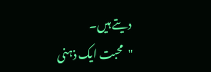دیتے ہیں۔
"محبت ایک ذہنی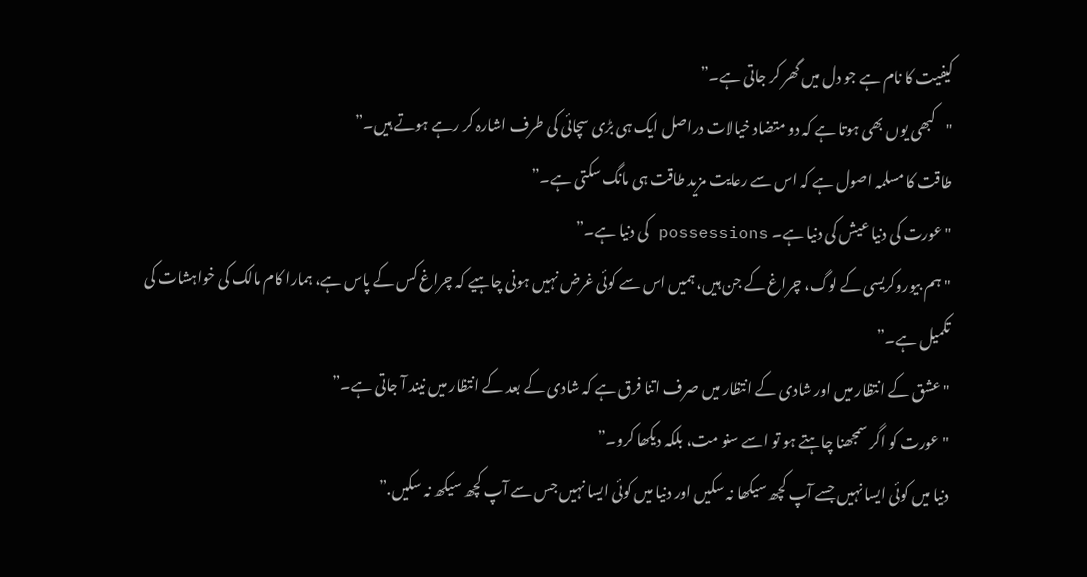کیفیت کا نام ہے جو دل میں گھر کر جاتی ہے۔”
"کبھی یوں بھی ہوتا ہے کہ دو متضاد خیالات دراصل ایک ہی بڑی سچائی کی طرف اشارہ کر رہے ہوتے ہیں۔”
طاقت کا مسلمہ اصول ہے کہ اس سے رعایت مزید طاقت ہی مانگ سکتی ہے۔”
"عورت کی دنیا عیش کی دنیا ہے۔ possessions کی دنیا ہے۔”
"ہم بیوروکریسی کے لوگ، چراغ کے جن ہیں، ہمیں اس سے کوئی غرض نہیں ہونی چاہیے کہ چراغ کس کے پاس ہے، ہمارا کام مالک کی خواہشات کی تکمیل ہے۔”
"عشق کے انتظار میں اور شادی کے انتظار میں صرف اتنا فرق ہے کہ شادی کے بعد کے انتظار میں نیند آ جاتی ہے۔”
"عورت کو اگر سمجھنا چاہتے ہو تو اسے سنو مت، بلکہ دیکھا کرو۔”
دنیا میں کوئی ایسا نہیں جسے آپ کچھ سیکھا نہ سکیں اور دنیا میں کوئی ایسا نہیں جس سے آپ کچھ سیکھ نہ سکیں.”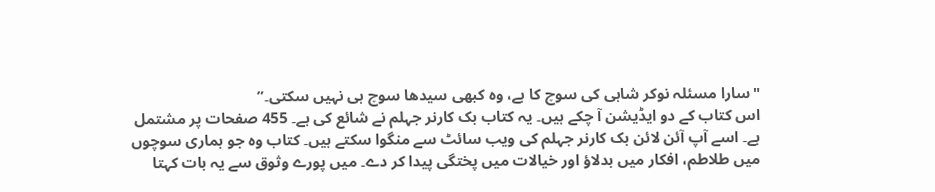"سارا مسئلہ نوکر شاہی کی سوچ کا ہے، وہ کبھی سیدھا سوچ ہی نہیں سکتی۔”
اس کتاب کے دو ایڈیشن آ چکے ہیں۔ یہ کتاب بک کارنر جہلم نے شائع کی ہے۔ 455 صفحات پر مشتمل ہے۔ اسے آپ آئن لائن بک کارنر جہلم کی ویب سائٹ سے منگوا سکتے ہیں۔ کتاب وہ جو ہماری سوچوں میں طلاطم، افکار میں بدلاؤ اور خیالات میں پختگی پیدا کر دے۔ میں پورے وثوق سے یہ بات کہتا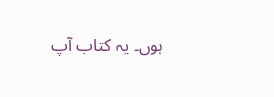ہوں۔ یہ کتاب آپ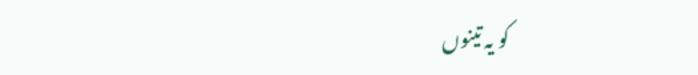کو یہ تینوں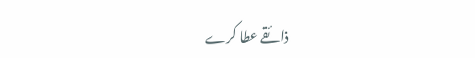ذائقے عطا کرے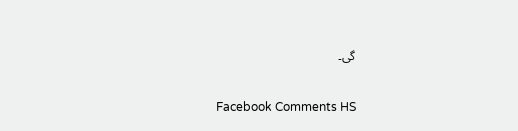گی۔

Facebook Comments HS